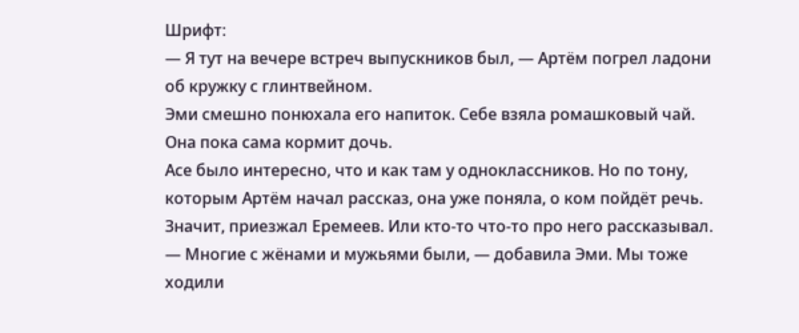Шрифт:
— Я тут на вечере встреч выпускников был, — Артём погрел ладони об кружку с глинтвейном.
Эми смешно понюхала его напиток. Себе взяла ромашковый чай. Она пока сама кормит дочь.
Асе было интересно, что и как там у одноклассников. Но по тону, которым Артём начал рассказ, она уже поняла, о ком пойдёт речь. Значит, приезжал Еремеев. Или кто-то что-то про него рассказывал. — Многие с жёнами и мужьями были, — добавила Эми. Мы тоже ходили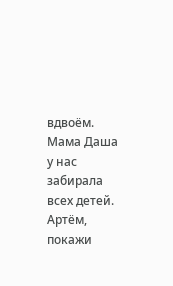вдвоём. Мама Даша у нас забирала всех детей. Артём, покажи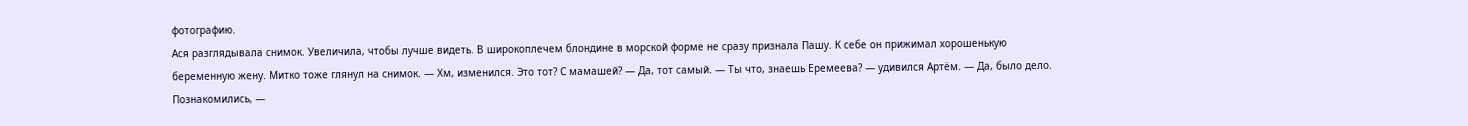фотографию.
Ася разглядывала снимок. Увеличила, чтобы лучше видеть. В широкоплечем блондине в морской форме не сразу признала Пашу. К себе он прижимал хорошенькую беременную жену. Митко тоже глянул на снимок. — Хм, изменился. Это тот? С мамашей? — Да, тот самый. — Ты что, знаешь Еремеева? — удивился Артём. — Да, было дело. Познакомились, —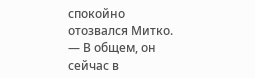спокойно отозвался Митко. — В общем, он сейчас в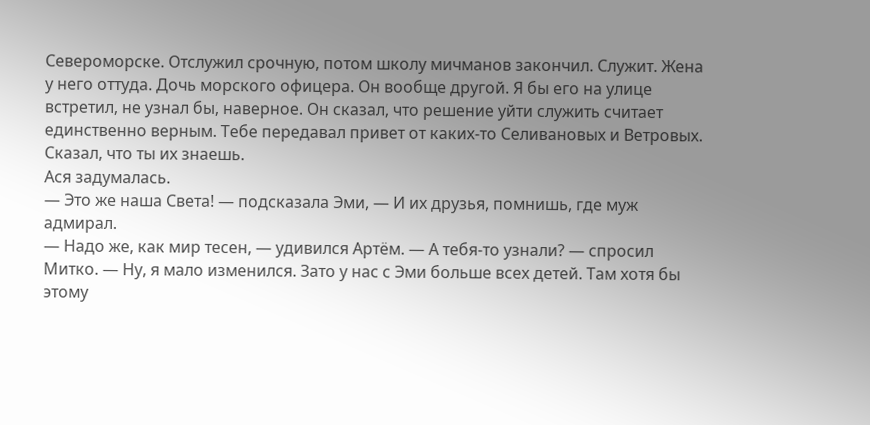Североморске. Отслужил срочную, потом школу мичманов закончил. Служит. Жена у него оттуда. Дочь морского офицера. Он вообще другой. Я бы его на улице встретил, не узнал бы, наверное. Он сказал, что решение уйти служить считает единственно верным. Тебе передавал привет от каких-то Селивановых и Ветровых. Сказал, что ты их знаешь.
Ася задумалась.
— Это же наша Света! — подсказала Эми, — И их друзья, помнишь, где муж адмирал.
— Надо же, как мир тесен, — удивился Артём. — А тебя-то узнали? — спросил Митко. — Ну, я мало изменился. Зато у нас с Эми больше всех детей. Там хотя бы этому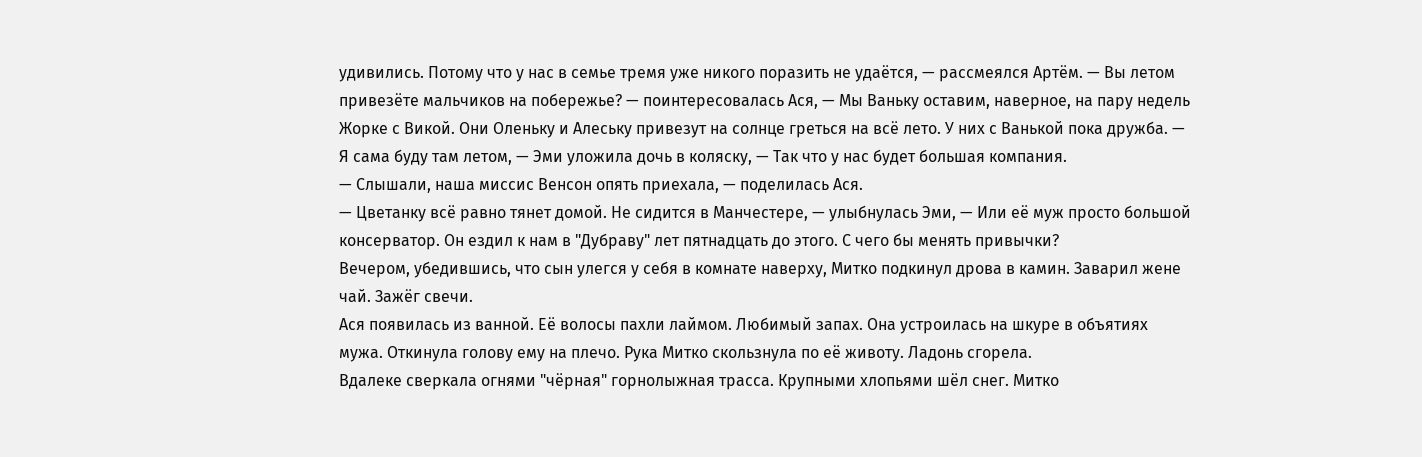удивились. Потому что у нас в семье тремя уже никого поразить не удаётся, — рассмеялся Артём. — Вы летом привезёте мальчиков на побережье? — поинтересовалась Ася, — Мы Ваньку оставим, наверное, на пару недель Жорке с Викой. Они Оленьку и Алеську привезут на солнце греться на всё лето. У них с Ванькой пока дружба. — Я сама буду там летом, — Эми уложила дочь в коляску, — Так что у нас будет большая компания.
— Слышали, наша миссис Венсон опять приехала, — поделилась Ася.
— Цветанку всё равно тянет домой. Не сидится в Манчестере, — улыбнулась Эми, — Или её муж просто большой консерватор. Он ездил к нам в "Дубраву" лет пятнадцать до этого. С чего бы менять привычки?
Вечером, убедившись, что сын улегся у себя в комнате наверху, Митко подкинул дрова в камин. Заварил жене чай. Зажёг свечи.
Ася появилась из ванной. Её волосы пахли лаймом. Любимый запах. Она устроилась на шкуре в объятиях мужа. Откинула голову ему на плечо. Рука Митко скользнула по её животу. Ладонь сгорела.
Вдалеке сверкала огнями "чёрная" горнолыжная трасса. Крупными хлопьями шёл снег. Митко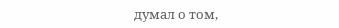думал о том,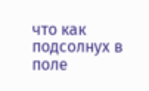что как подсолнух в поле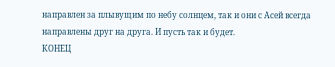направлен за плывущим по небу солнцем, так и они с Асей всегда направлены друг на друга. И пусть так и будет.
КОНЕЦ